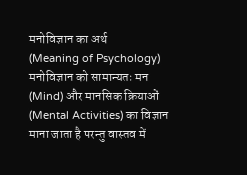मनोविज्ञान का अर्थ
(Meaning of Psychology)
मनोविज्ञान को सामान्यतः मन (Mind) और मानसिक क्रियाओं (Mental Activities) का विज्ञान माना जाता है परन्तु वास्तव में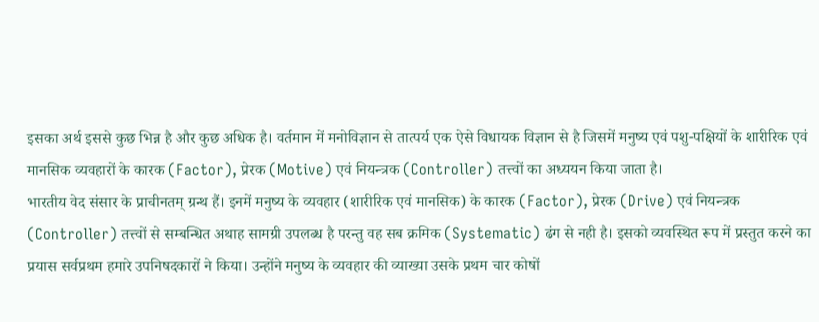इसका अर्थ इससे कुछ भिन्न है और कुछ अधिक है। वर्तमान में मनोविज्ञान से तात्पर्य एक ऐसे विधायक विज्ञान से है जिसमें मनुष्य एवं पशु-पक्षियों के शारीरिक एवं मानसिक व्यवहारों के कारक (Factor), प्रेरक (Motive) एवं नियन्त्रक (Controller) तत्त्वों का अध्ययन किया जाता है।
भारतीय वेद संसार के प्राचीनतम् ग्रन्थ हैं। इनमें मनुष्य के व्यवहार (शारीरिक एवं मानसिक) के कारक (Factor), प्रेरक (Drive) एवं नियन्त्रक (Controller) तत्त्वों से सम्बन्धित अथाह सामग्री उपलब्ध है परन्तु वह सब क्रमिक (Systematic) ढंग से नही है। इसको व्यवस्थित रूप में प्रस्तुत करने का प्रयास सर्वप्रथम हमारे उपनिषदकारों ने किया। उन्होंने मनुष्य के व्यवहार की व्याख्या उसके प्रथम चार कोषों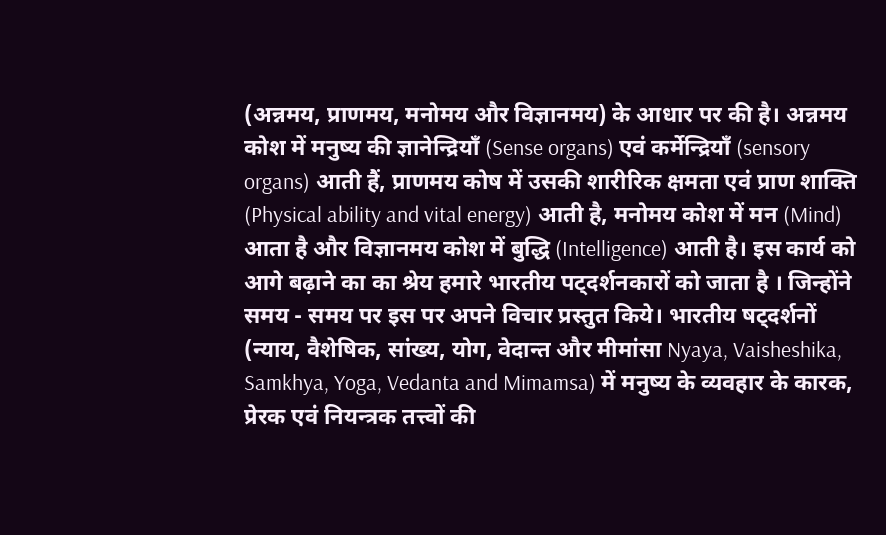(अन्नमय, प्राणमय, मनोमय और विज्ञानमय) के आधार पर की है। अन्नमय कोश में मनुष्य की ज्ञानेन्द्रियाँ (Sense organs) एवं कर्मेन्द्रियाँ (sensory organs) आती हैं, प्राणमय कोष में उसकी शारीरिक क्षमता एवं प्राण शाक्ति (Physical ability and vital energy) आती है, मनोमय कोश में मन (Mind) आता है और विज्ञानमय कोश में बुद्धि (Intelligence) आती है। इस कार्य को आगे बढ़ाने का का श्रेय हमारे भारतीय पट्दर्शनकारों को जाता है । जिन्होंने समय - समय पर इस पर अपने विचार प्रस्तुत किये। भारतीय षट्दर्शनों (न्याय, वैशेषिक, सांख्य, योग, वेदान्त और मीमांसा Nyaya, Vaisheshika, Samkhya, Yoga, Vedanta and Mimamsa) में मनुष्य के व्यवहार के कारक, प्रेरक एवं नियन्त्रक तत्त्वों की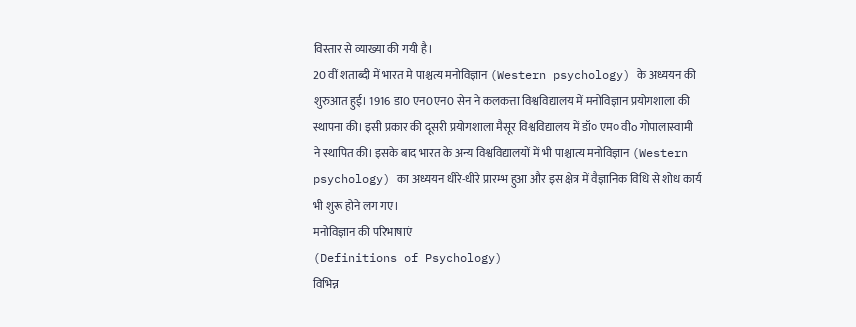विस्तार से व्याख्या की गयी है।
20 वीं शताब्दी में भारत मे पाश्चत्य मनोविज्ञान (Western psychology) के अध्ययन की शुरुआत हुई। 1916 डा0 एन0एन0 सेन ने कलकत्ता विश्वविद्यालय में मनोविज्ञान प्रयोगशाला की स्थापना की। इसी प्रकार की दूसरी प्रयोगशाला मैसूर विश्वविद्यालय में डॉ० एम० वीo गोपालास्वामी ने स्थापित की। इसके बाद भारत के अन्य विश्वविद्यालयों में भी पाश्चात्य मनोविज्ञान (Western psychology) का अध्ययन धीरे-धीरे प्रारम्भ हुआ और इस क्षेत्र में वैज्ञानिक विधि से शोध कार्य भी शुरू होने लग गए।
मनोविज्ञान की परिभाषाएं
(Definitions of Psychology)
विभिन्न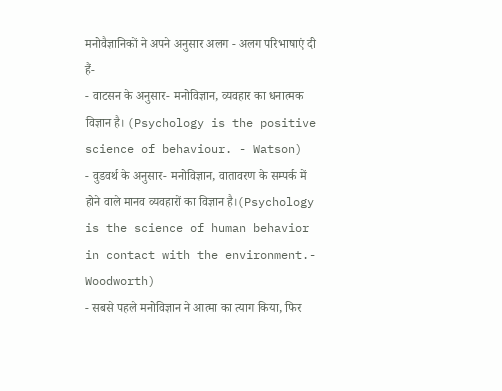मनोवैज्ञानिकों ने अपने अनुसार अलग - अलग परिभाषाएं दी हैं-
- वाटसन के अनुसार- मनोविज्ञान, व्यवहार का धनात्मक विज्ञान है। (Psychology is the positive science of behaviour. - Watson)
- वुडवर्थ के अनुसार- मनोविज्ञान, वातावरण के सम्पर्क में होने वाले मानव व्यवहारों का विज्ञान है।(Psychology is the science of human behavior in contact with the environment.- Woodworth)
- सबसे पहले मनोविज्ञान ने आत्मा का त्याग किया, फिर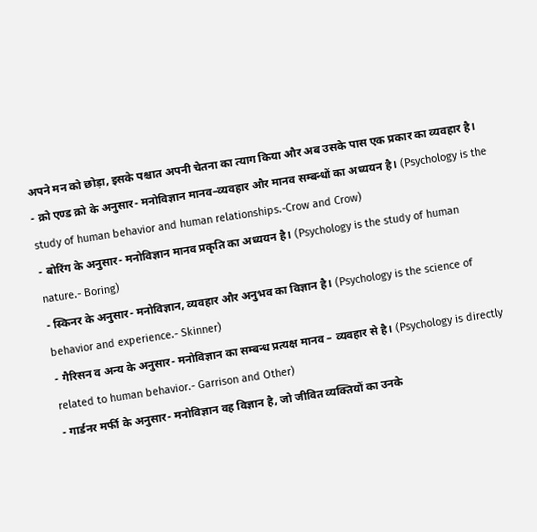अपने मन को छोड़ा, इसके पश्चात अपनी चेतना का त्याग किया और अब उसके पास एक प्रकार का व्यवहार है।
- क्रो एण्ड क्रो के अनुसार- मनोविज्ञान मानव–व्यवहार और मानव सम्बन्धों का अध्ययन है। (Psychology is the study of human behavior and human relationships.-Crow and Crow)
- बोरिंग के अनुसार- मनोविज्ञान मानव प्रकृति का अध्ययन है। (Psychology is the study of human nature.- Boring)
- स्किनर के अनुसार- मनोविज्ञान, व्यवहार और अनुभव का विज्ञान है। (Psychology is the science of behavior and experience.- Skinner)
- गैरिसन व अन्य के अनुसार- मनोविज्ञान का सम्बन्ध प्रत्यक्ष मानव – व्यवहार से है। (Psychology is directly related to human behavior.- Garrison and Other)
- गार्डनर मर्फी के अनुसार- मनोविज्ञान वह विज्ञान है, जो जीवित व्यक्तियों का उनके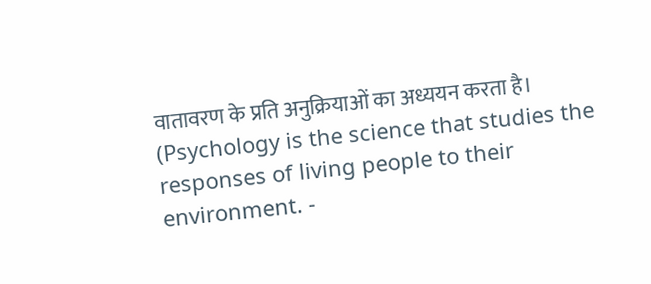वातावरण के प्रति अनुक्रियाओं का अध्ययन करता है। (Psychology is the science that studies the responses of living people to their environment. -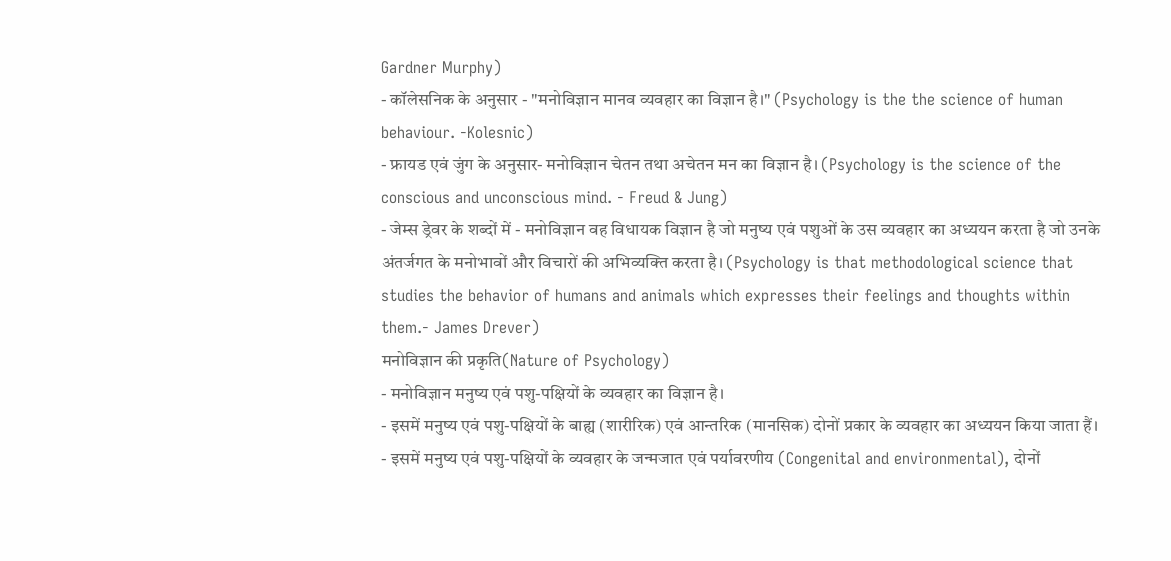Gardner Murphy)
- कॉलेसनिक के अनुसार - "मनोविज्ञान मानव व्यवहार का विज्ञान है।" (Psychology is the the science of human behaviour. -Kolesnic)
- फ्रायड एवं जुंग के अनुसार- मनोविज्ञान चेतन तथा अचेतन मन का विज्ञान है। (Psychology is the science of the conscious and unconscious mind. - Freud & Jung)
- जेम्स ड्रेवर के शब्दों में - मनोविज्ञान वह विधायक विज्ञान है जो मनुष्य एवं पशुओं के उस व्यवहार का अध्ययन करता है जो उनके अंतर्जगत के मनोभावों और विचारों की अभिव्यक्ति करता है। (Psychology is that methodological science that studies the behavior of humans and animals which expresses their feelings and thoughts within them.- James Drever)
मनोविज्ञान की प्रकृति(Nature of Psychology)
- मनोविज्ञान मनुष्य एवं पशु-पक्षियों के व्यवहार का विज्ञान है।
- इसमें मनुष्य एवं पशु-पक्षियों के बाह्य (शारीरिक) एवं आन्तरिक (मानसिक) दोनों प्रकार के व्यवहार का अध्ययन किया जाता हैं।
- इसमें मनुष्य एवं पशु-पक्षियों के व्यवहार के जन्मजात एवं पर्यावरणीय (Congenital and environmental), दोनों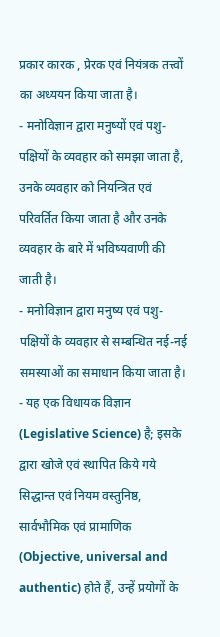प्रकार कारक , प्रेरक एवं नियंत्रक तत्त्वों का अध्ययन किया जाता है।
- मनोविज्ञान द्वारा मनुष्यों एवं पशु-पक्षियों के व्यवहार को समझा जाता है, उनके व्यवहार को नियन्त्रित एवं परिवर्तित किया जाता है और उनके व्यवहार के बारे में भविष्यवाणी की जाती है।
- मनोविज्ञान द्वारा मनुष्य एवं पशु-पक्षियों के व्यवहार से सम्बन्धित नई-नई समस्याओं का समाधान किया जाता है।
- यह एक विधायक विज्ञान (Legislative Science) है; इसके द्वारा खोजे एवं स्थापित किये गये सिद्धान्त एवं नियम वस्तुनिष्ठ, सार्वभौमिक एवं प्रामाणिक (Objective, universal and authentic) होते हैं, उन्हें प्रयोगों के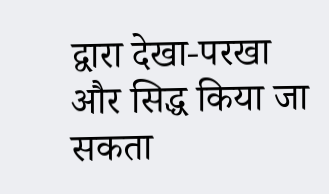द्वारा देखा-परखा और सिद्ध किया जा सकता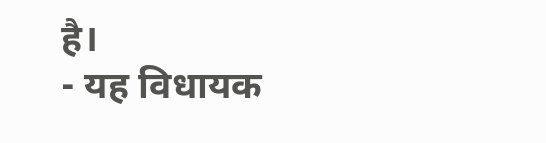है।
- यह विधायक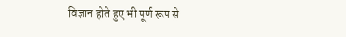विज्ञान होते हुए भी पूर्ण रूप से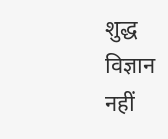शुद्ध विज्ञान नहीं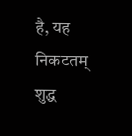है, यह निकटतम् शुद्ध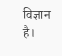विज्ञान है।